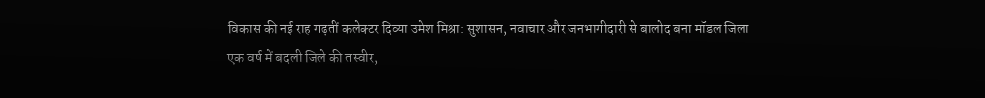विकास की नई राह गढ़तीं कलेक्टर दिव्या उमेश मिश्रा: सुशासन, नवाचार और जनभागीदारी से बालोद बना मॉडल जिला
एक वर्ष में बदली जिले की तस्वीर,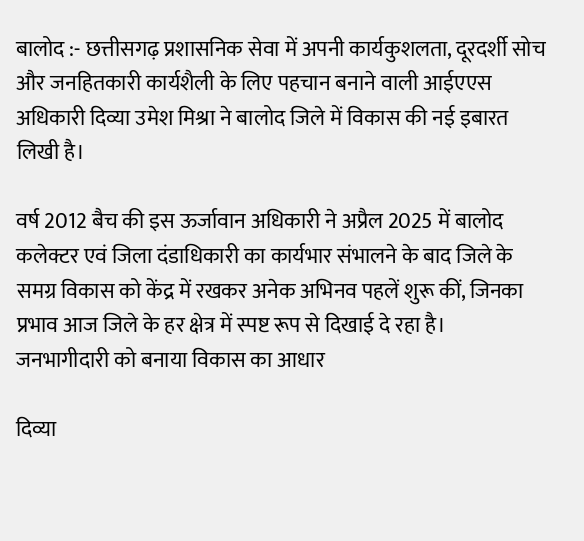बालोद :- छत्तीसगढ़ प्रशासनिक सेवा में अपनी कार्यकुशलता, दूरदर्शी सोच और जनहितकारी कार्यशैली के लिए पहचान बनाने वाली आईएएस अधिकारी दिव्या उमेश मिश्रा ने बालोद जिले में विकास की नई इबारत लिखी है।

वर्ष 2012 बैच की इस ऊर्जावान अधिकारी ने अप्रैल 2025 में बालोद कलेक्टर एवं जिला दंडाधिकारी का कार्यभार संभालने के बाद जिले के समग्र विकास को केंद्र में रखकर अनेक अभिनव पहलें शुरू कीं, जिनका प्रभाव आज जिले के हर क्षेत्र में स्पष्ट रूप से दिखाई दे रहा है।
जनभागीदारी को बनाया विकास का आधार

दिव्या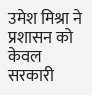उमेश मिश्रा ने प्रशासन को केवल सरकारी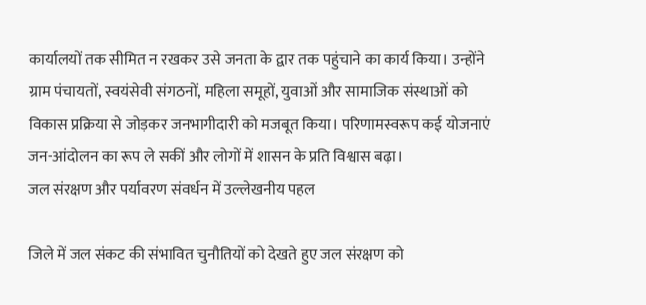कार्यालयों तक सीमित न रखकर उसे जनता के द्वार तक पहुंचाने का कार्य किया। उन्होंने ग्राम पंचायतों, स्वयंसेवी संगठनों, महिला समूहों, युवाओं और सामाजिक संस्थाओं को विकास प्रक्रिया से जोड़कर जनभागीदारी को मजबूत किया। परिणामस्वरूप कई योजनाएं जन-आंदोलन का रूप ले सकीं और लोगों में शासन के प्रति विश्वास बढ़ा।
जल संरक्षण और पर्यावरण संवर्धन में उल्लेखनीय पहल

जिले में जल संकट की संभावित चुनौतियों को देखते हुए जल संरक्षण को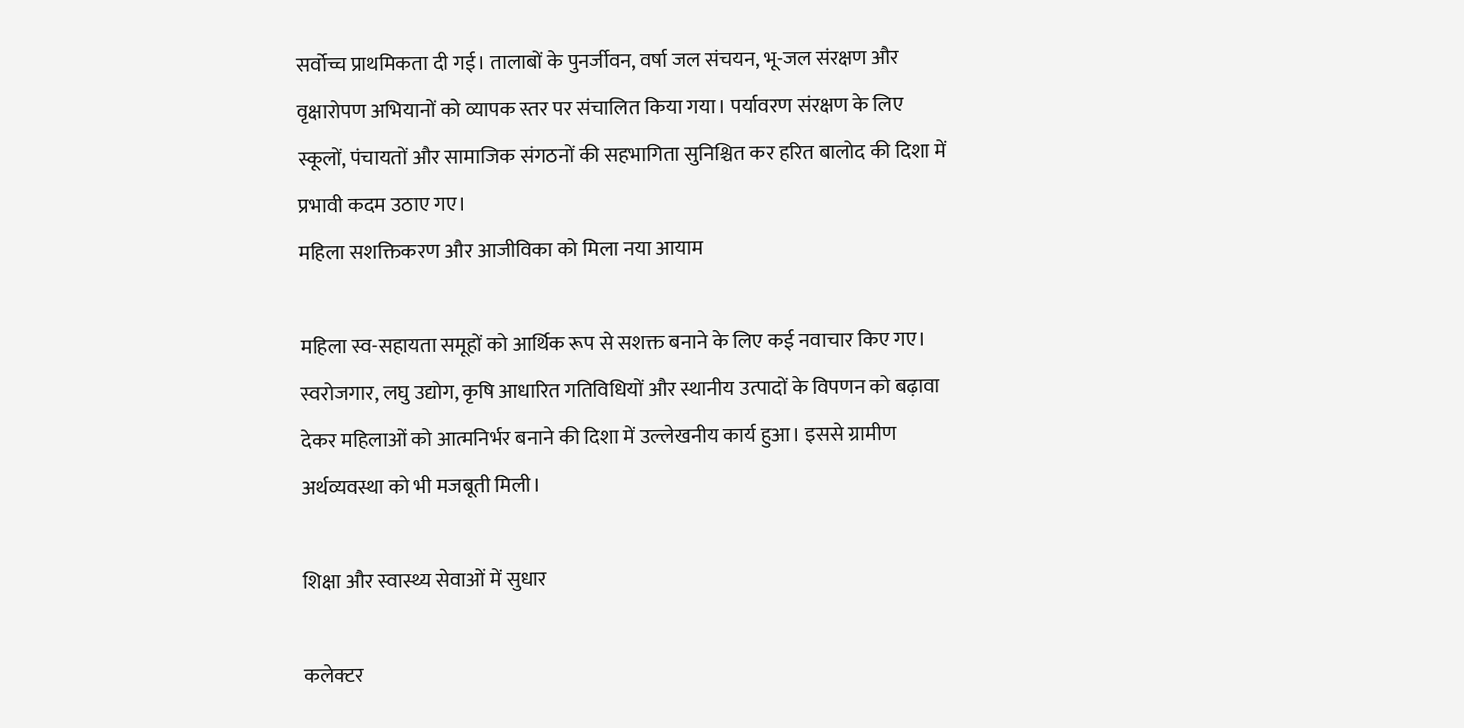सर्वोच्च प्राथमिकता दी गई। तालाबों के पुनर्जीवन, वर्षा जल संचयन, भू-जल संरक्षण और वृक्षारोपण अभियानों को व्यापक स्तर पर संचालित किया गया। पर्यावरण संरक्षण के लिए स्कूलों, पंचायतों और सामाजिक संगठनों की सहभागिता सुनिश्चित कर हरित बालोद की दिशा में प्रभावी कदम उठाए गए।
महिला सशक्तिकरण और आजीविका को मिला नया आयाम

महिला स्व-सहायता समूहों को आर्थिक रूप से सशक्त बनाने के लिए कई नवाचार किए गए। स्वरोजगार, लघु उद्योग, कृषि आधारित गतिविधियों और स्थानीय उत्पादों के विपणन को बढ़ावा देकर महिलाओं को आत्मनिर्भर बनाने की दिशा में उल्लेखनीय कार्य हुआ। इससे ग्रामीण अर्थव्यवस्था को भी मजबूती मिली।

शिक्षा और स्वास्थ्य सेवाओं में सुधार

कलेक्टर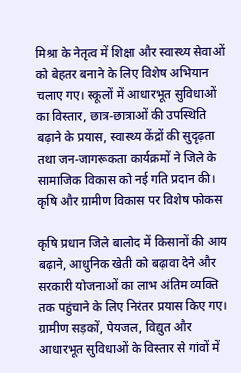मिश्रा के नेतृत्व में शिक्षा और स्वास्थ्य सेवाओं को बेहतर बनाने के लिए विशेष अभियान चलाए गए। स्कूलों में आधारभूत सुविधाओं का विस्तार, छात्र-छात्राओं की उपस्थिति बढ़ाने के प्रयास, स्वास्थ्य केंद्रों की सुदृढ़ता तथा जन-जागरूकता कार्यक्रमों ने जिले के सामाजिक विकास को नई गति प्रदान की।
कृषि और ग्रामीण विकास पर विशेष फोकस

कृषि प्रधान जिले बालोद में किसानों की आय बढ़ाने, आधुनिक खेती को बढ़ावा देने और सरकारी योजनाओं का लाभ अंतिम व्यक्ति तक पहुंचाने के लिए निरंतर प्रयास किए गए। ग्रामीण सड़कों, पेयजल, विद्युत और आधारभूत सुविधाओं के विस्तार से गांवों में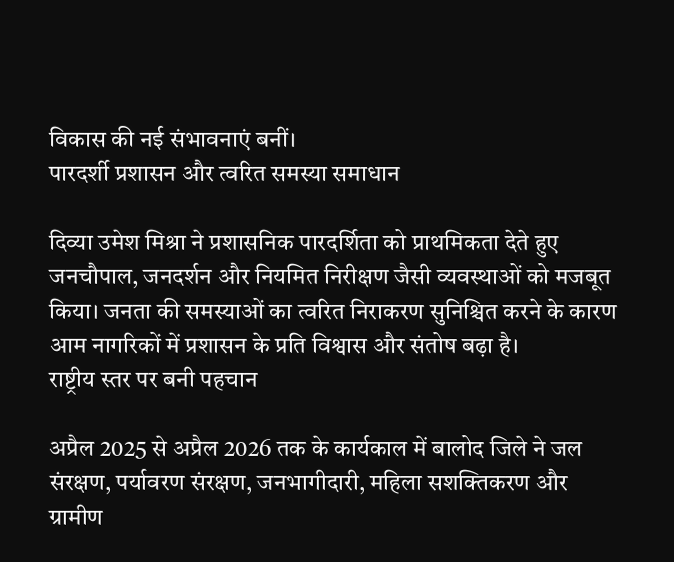विकास की नई संभावनाएं बनीं।
पारदर्शी प्रशासन और त्वरित समस्या समाधान

दिव्या उमेश मिश्रा ने प्रशासनिक पारदर्शिता को प्राथमिकता देते हुए जनचौपाल, जनदर्शन और नियमित निरीक्षण जैसी व्यवस्थाओं को मजबूत किया। जनता की समस्याओं का त्वरित निराकरण सुनिश्चित करने के कारण आम नागरिकों में प्रशासन के प्रति विश्वास और संतोष बढ़ा है।
राष्ट्रीय स्तर पर बनी पहचान

अप्रैल 2025 से अप्रैल 2026 तक के कार्यकाल में बालोद जिले ने जल संरक्षण, पर्यावरण संरक्षण, जनभागीदारी, महिला सशक्तिकरण और ग्रामीण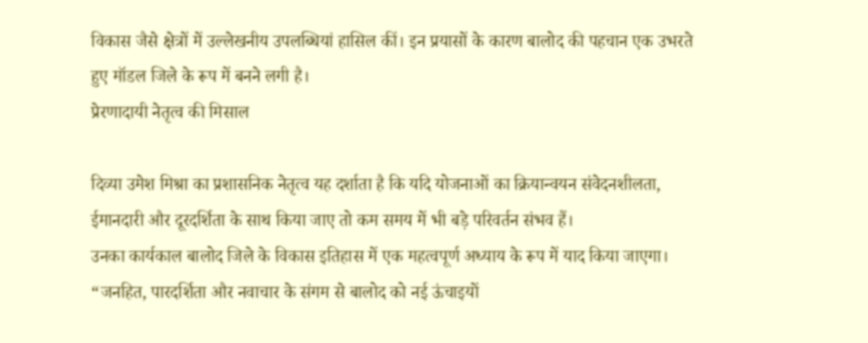विकास जैसे क्षेत्रों में उल्लेखनीय उपलब्धियां हासिल कीं। इन प्रयासों के कारण बालोद की पहचान एक उभरते हुए मॉडल जिले के रूप में बनने लगी है।
प्रेरणादायी नेतृत्व की मिसाल

दिव्या उमेश मिश्रा का प्रशासनिक नेतृत्व यह दर्शाता है कि यदि योजनाओं का क्रियान्वयन संवेदनशीलता, ईमानदारी और दूरदर्शिता के साथ किया जाए तो कम समय में भी बड़े परिवर्तन संभव हैं।
उनका कार्यकाल बालोद जिले के विकास इतिहास में एक महत्वपूर्ण अध्याय के रूप में याद किया जाएगा।
“जनहित, पारदर्शिता और नवाचार के संगम से बालोद को नई ऊंचाइयों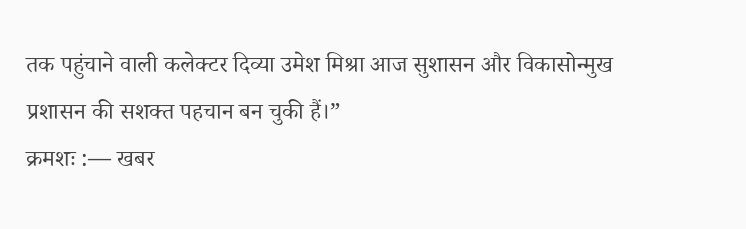तक पहुंचाने वाली कलेक्टर दिव्या उमेश मिश्रा आज सुशासन और विकासोन्मुख प्रशासन की सशक्त पहचान बन चुकी हैं।”
क्रमशः :— खबर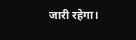जारी रहेगा।